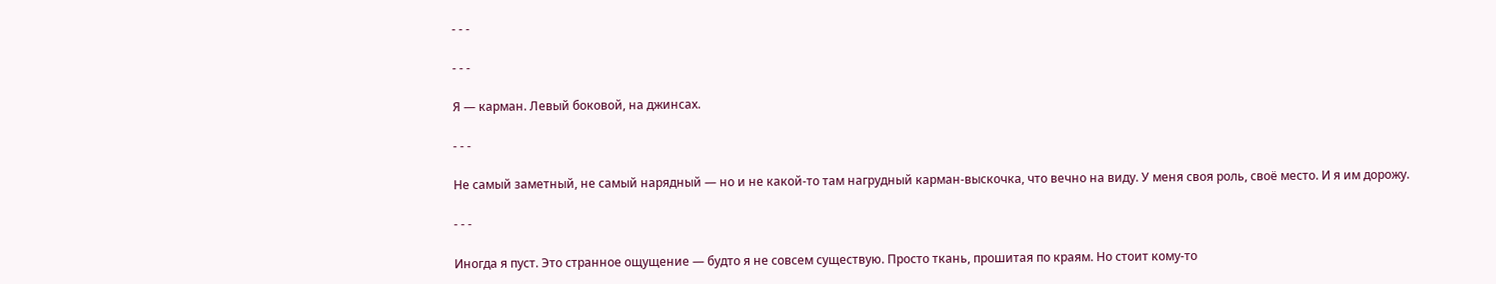- - -

- - -

Я — карман. Левый боковой, на джинсах.

- - -

Не самый заметный, не самый нарядный — но и не какой‑то там нагрудный карман-выскочка, что вечно на виду. У меня своя роль, своё место. И я им дорожу.

- - -

Иногда я пуст. Это странное ощущение — будто я не совсем существую. Просто ткань, прошитая по краям. Но стоит кому‑то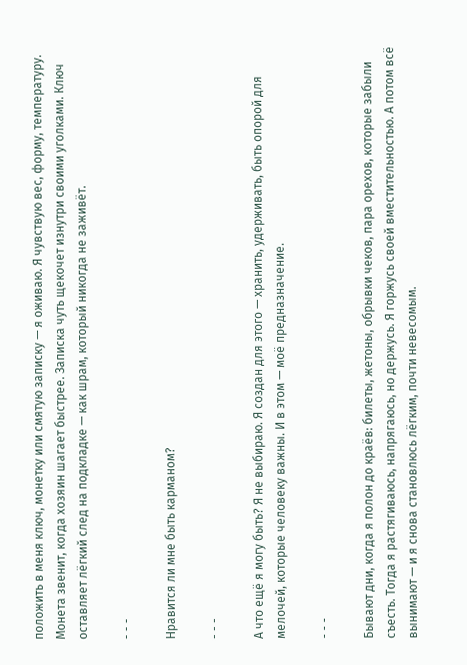положить в меня ключ, монетку или смятую записку — я оживаю. Я чувствую вес, форму, температуру. Монета звенит, когда хозяин шагает быстрее. Записка чуть щекочет изнутри своими уголками. Ключ оставляет лёгкий след на подкладке — как шрам, который никогда не заживёт.

- - -

Нравится ли мне быть карманом?

- - -

А что ещё я могу быть? Я не выбираю. Я создан для этого — хранить, удерживать, быть опорой для мелочей, которые человеку важны. И в этом — моё предназначение.

- - -

Бывают дни, когда я полон до краёв: билеты, жетоны, обрывки чеков, пара орехов, которые забыли съесть. Тогда я растягиваюсь, напрягаюсь, но держусь. Я горжусь своей вместительностью. А потом всё вынимают — и я снова становлюсь лёгким, почти невесомым.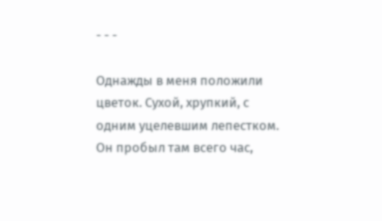- - -

Однажды в меня положили цветок. Сухой, хрупкий, с одним уцелевшим лепестком. Он пробыл там всего час,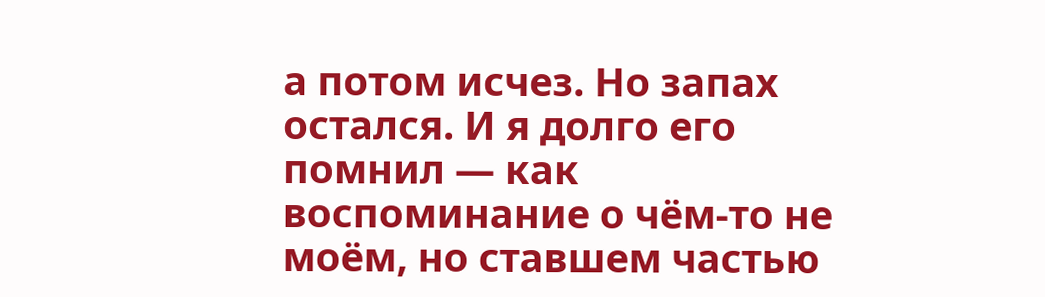а потом исчез. Но запах остался. И я долго его помнил — как воспоминание о чём‑то не моём, но ставшем частью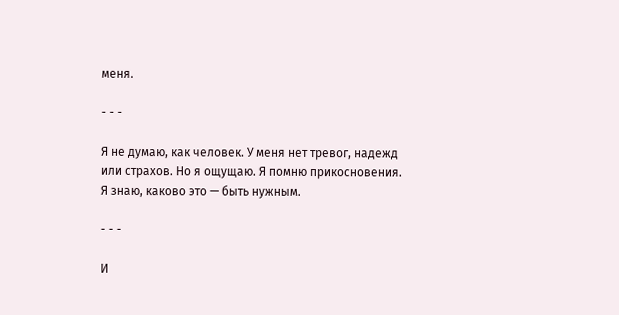меня.

- - -

Я не думаю, как человек. У меня нет тревог, надежд или страхов. Но я ощущаю. Я помню прикосновения. Я знаю, каково это — быть нужным.

- - -

И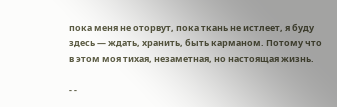пока меня не оторвут, пока ткань не истлеет, я буду здесь — ждать, хранить, быть карманом. Потому что в этом моя тихая, незаметная, но настоящая жизнь.

- -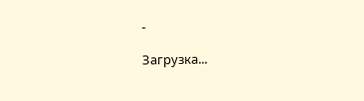-

Загрузка...